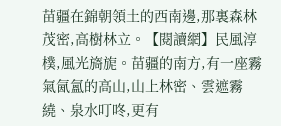苗疆在錦朝領土的西南邊,那裏森林茂密,高樹林立。【閱讀網】民風淳樸,風光旖旎。苗疆的南方,有一座霧氣氤氳的高山,山上林密、雲遮霧繞、泉水叮咚,更有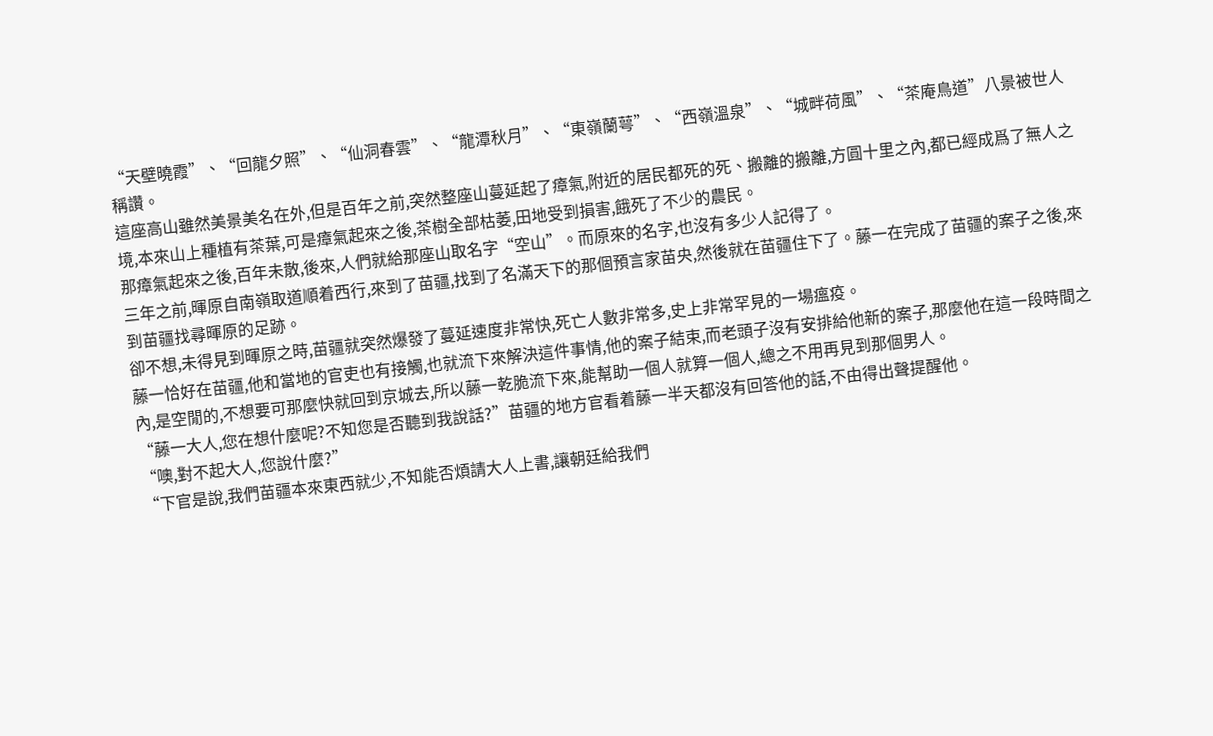“天壁曉霞”、“回龍夕照”、“仙洞春雲”、“龍潭秋月”、“東嶺蘭萼”、“西嶺溫泉”、“城畔荷風”、“茶庵鳥道”八景被世人稱讚。
這座高山雖然美景美名在外,但是百年之前,突然整座山蔓延起了瘴氣,附近的居民都死的死、搬離的搬離,方圓十里之內,都已經成爲了無人之境,本來山上種植有茶葉,可是瘴氣起來之後,茶樹全部枯萎,田地受到損害,餓死了不少的農民。
那瘴氣起來之後,百年未散,後來,人們就給那座山取名字“空山”。而原來的名字,也沒有多少人記得了。
三年之前,暉原自南嶺取道順着西行,來到了苗疆,找到了名滿天下的那個預言家苗央,然後就在苗疆住下了。藤一在完成了苗疆的案子之後,來到苗疆找尋暉原的足跡。
卻不想,未得見到暉原之時,苗疆就突然爆發了蔓延速度非常快,死亡人數非常多,史上非常罕見的一場瘟疫。
藤一恰好在苗疆,他和當地的官吏也有接觸,也就流下來解決這件事情,他的案子結束,而老頭子沒有安排給他新的案子,那麼他在這一段時間之內,是空閒的,不想要可那麼快就回到京城去,所以藤一乾脆流下來,能幫助一個人就算一個人,總之不用再見到那個男人。
“藤一大人,您在想什麼呢?不知您是否聽到我說話?”苗疆的地方官看着藤一半天都沒有回答他的話,不由得出聲提醒他。
“噢,對不起大人,您說什麼?”
“下官是說,我們苗疆本來東西就少,不知能否煩請大人上書,讓朝廷給我們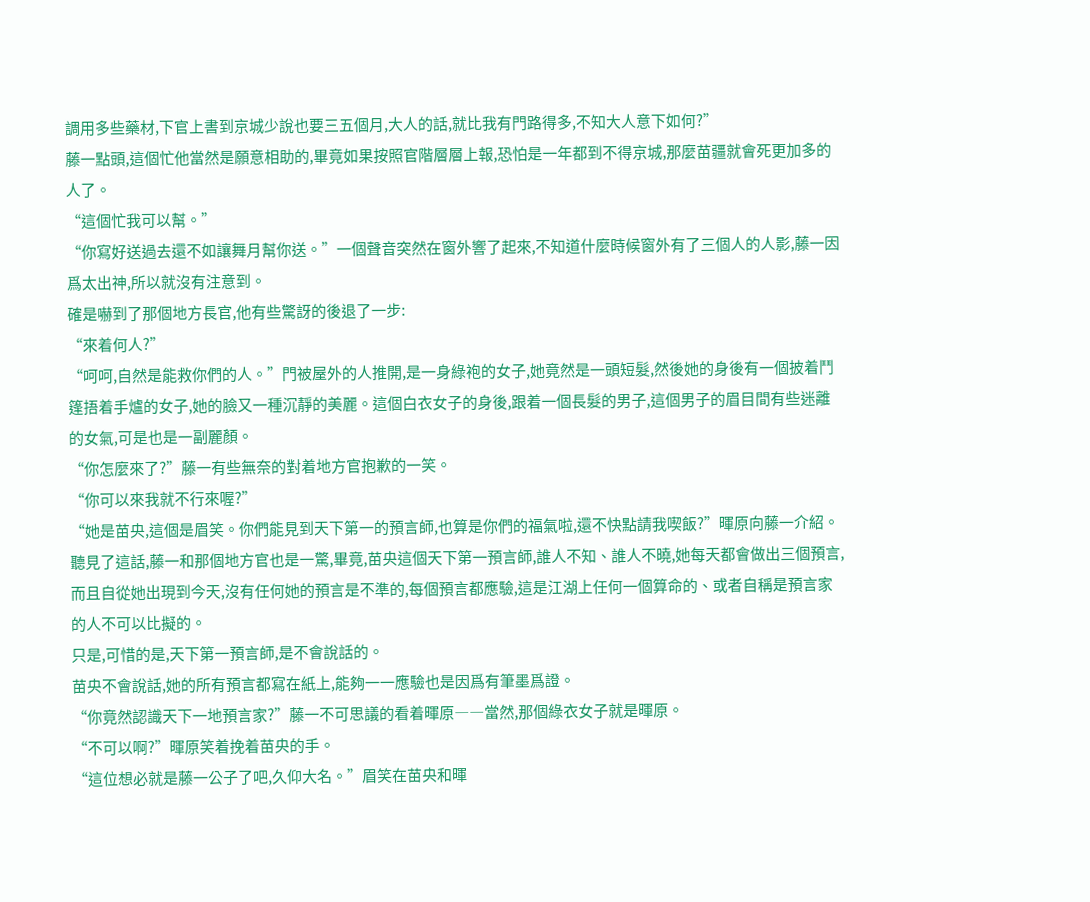調用多些藥材,下官上書到京城少說也要三五個月,大人的話,就比我有門路得多,不知大人意下如何?”
藤一點頭,這個忙他當然是願意相助的,畢竟如果按照官階層層上報,恐怕是一年都到不得京城,那麼苗疆就會死更加多的人了。
“這個忙我可以幫。”
“你寫好送過去還不如讓舞月幫你送。”一個聲音突然在窗外響了起來,不知道什麼時候窗外有了三個人的人影,藤一因爲太出神,所以就沒有注意到。
確是嚇到了那個地方長官,他有些驚訝的後退了一步:
“來着何人?”
“呵呵,自然是能救你們的人。”門被屋外的人推開,是一身綠袍的女子,她竟然是一頭短髮,然後她的身後有一個披着鬥篷捂着手爐的女子,她的臉又一種沉靜的美麗。這個白衣女子的身後,跟着一個長髮的男子,這個男子的眉目間有些迷離的女氣,可是也是一副麗顏。
“你怎麼來了?”藤一有些無奈的對着地方官抱歉的一笑。
“你可以來我就不行來喔?”
“她是苗央,這個是眉笑。你們能見到天下第一的預言師,也算是你們的福氣啦,還不快點請我喫飯?”暉原向藤一介紹。
聽見了這話,藤一和那個地方官也是一驚,畢竟,苗央這個天下第一預言師,誰人不知、誰人不曉,她每天都會做出三個預言,而且自從她出現到今天,沒有任何她的預言是不準的,每個預言都應驗,這是江湖上任何一個算命的、或者自稱是預言家的人不可以比擬的。
只是,可惜的是,天下第一預言師,是不會說話的。
苗央不會說話,她的所有預言都寫在紙上,能夠一一應驗也是因爲有筆墨爲證。
“你竟然認識天下一地預言家?”藤一不可思議的看着暉原――當然,那個綠衣女子就是暉原。
“不可以啊?”暉原笑着挽着苗央的手。
“這位想必就是藤一公子了吧,久仰大名。”眉笑在苗央和暉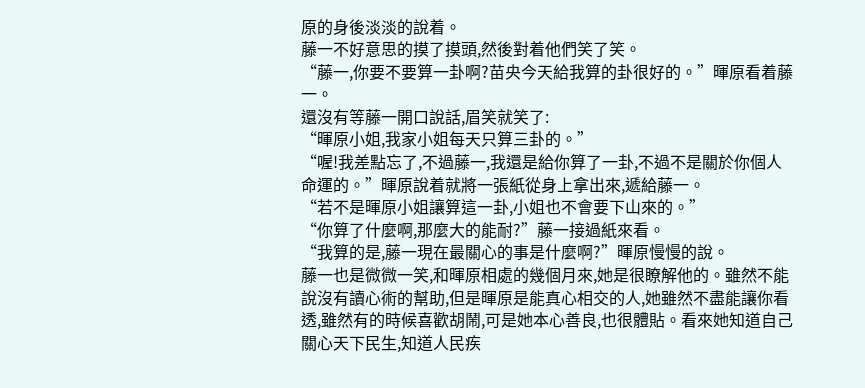原的身後淡淡的說着。
藤一不好意思的摸了摸頭,然後對着他們笑了笑。
“藤一,你要不要算一卦啊?苗央今天給我算的卦很好的。”暉原看着藤一。
還沒有等藤一開口說話,眉笑就笑了:
“暉原小姐,我家小姐每天只算三卦的。”
“喔!我差點忘了,不過藤一,我還是給你算了一卦,不過不是關於你個人命運的。”暉原說着就將一張紙從身上拿出來,遞給藤一。
“若不是暉原小姐讓算這一卦,小姐也不會要下山來的。”
“你算了什麼啊,那麼大的能耐?”藤一接過紙來看。
“我算的是,藤一現在最關心的事是什麼啊?”暉原慢慢的說。
藤一也是微微一笑,和暉原相處的幾個月來,她是很瞭解他的。雖然不能說沒有讀心術的幫助,但是暉原是能真心相交的人,她雖然不盡能讓你看透,雖然有的時候喜歡胡鬧,可是她本心善良,也很體貼。看來她知道自己關心天下民生,知道人民疾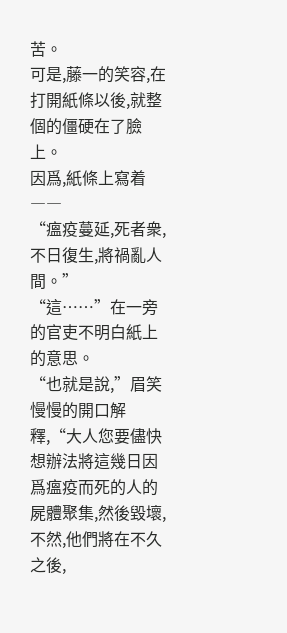苦。
可是,藤一的笑容,在打開紙條以後,就整個的僵硬在了臉上。
因爲,紙條上寫着――
“瘟疫蔓延,死者衆,不日復生,將禍亂人間。”
“這……”在一旁的官吏不明白紙上的意思。
“也就是說,”眉笑慢慢的開口解釋,“大人您要儘快想辦法將這幾日因爲瘟疫而死的人的屍體聚集,然後毀壞,不然,他們將在不久之後,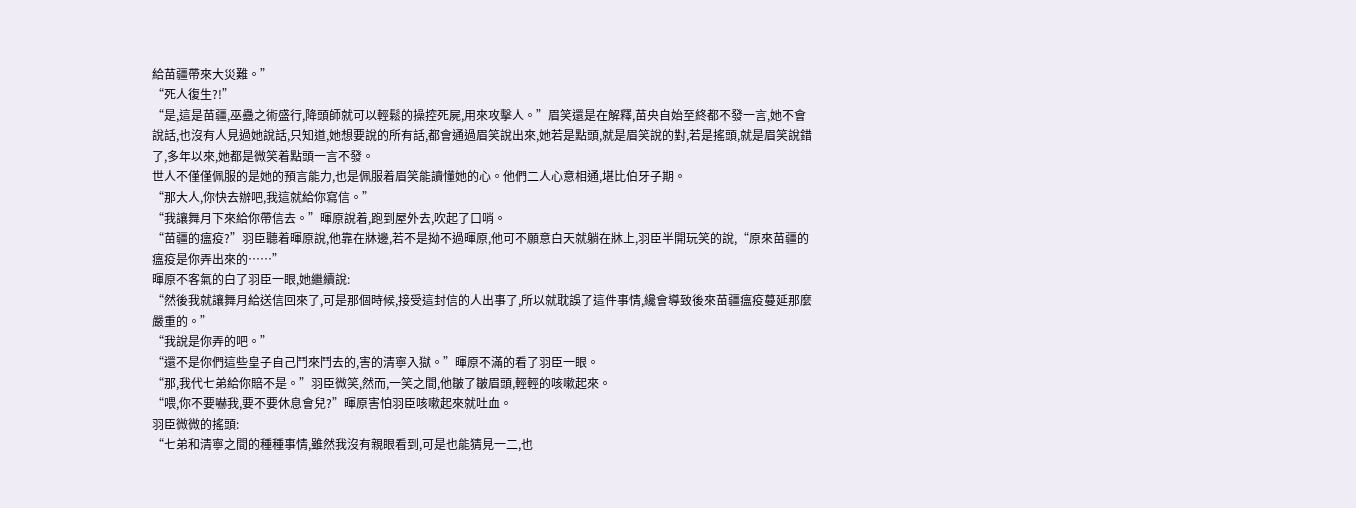給苗疆帶來大災難。”
“死人復生?!”
“是,這是苗疆,巫蠱之術盛行,降頭師就可以輕鬆的操控死屍,用來攻擊人。”眉笑還是在解釋,苗央自始至終都不發一言,她不會說話,也沒有人見過她說話,只知道,她想要說的所有話,都會通過眉笑說出來,她若是點頭,就是眉笑說的對,若是搖頭,就是眉笑說錯了,多年以來,她都是微笑着點頭一言不發。
世人不僅僅佩服的是她的預言能力,也是佩服着眉笑能讀懂她的心。他們二人心意相通,堪比伯牙子期。
“那大人,你快去辦吧,我這就給你寫信。”
“我讓舞月下來給你帶信去。”暉原說着,跑到屋外去,吹起了口哨。
“苗疆的瘟疫?”羽臣聽着暉原說,他靠在牀邊,若不是拗不過暉原,他可不願意白天就躺在牀上,羽臣半開玩笑的說,“原來苗疆的瘟疫是你弄出來的……”
暉原不客氣的白了羽臣一眼,她繼續說:
“然後我就讓舞月給送信回來了,可是那個時候,接受這封信的人出事了,所以就耽誤了這件事情,纔會導致後來苗疆瘟疫蔓延那麼嚴重的。”
“我說是你弄的吧。”
“還不是你們這些皇子自己鬥來鬥去的,害的清寧入獄。”暉原不滿的看了羽臣一眼。
“那,我代七弟給你賠不是。”羽臣微笑,然而,一笑之間,他皺了皺眉頭,輕輕的咳嗽起來。
“喂,你不要嚇我,要不要休息會兒?”暉原害怕羽臣咳嗽起來就吐血。
羽臣微微的搖頭:
“七弟和清寧之間的種種事情,雖然我沒有親眼看到,可是也能猜見一二,也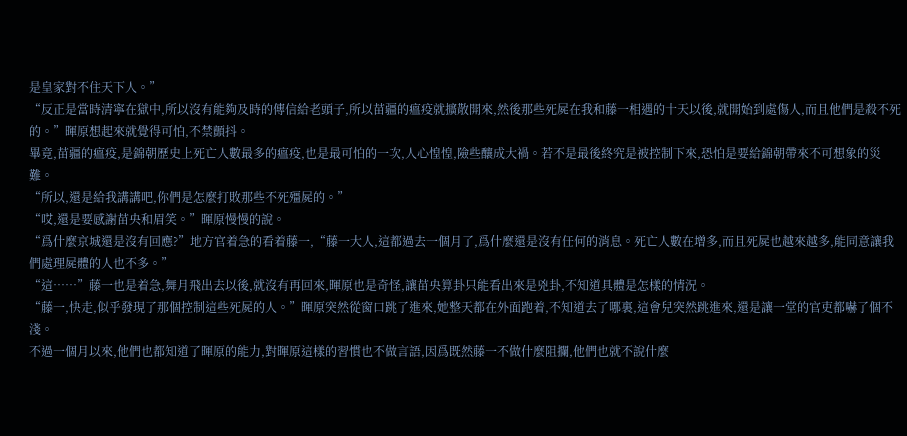是皇家對不住天下人。”
“反正是當時清寧在獄中,所以沒有能夠及時的傳信給老頭子,所以苗疆的瘟疫就擴散開來,然後那些死屍在我和藤一相遇的十天以後,就開始到處傷人,而且他們是殺不死的。”暉原想起來就覺得可怕,不禁顫抖。
畢竟,苗疆的瘟疫,是錦朝歷史上死亡人數最多的瘟疫,也是最可怕的一次,人心惶惶,險些釀成大禍。若不是最後終究是被控制下來,恐怕是要給錦朝帶來不可想象的災難。
“所以,還是給我講講吧,你們是怎麼打敗那些不死殭屍的。”
“哎,還是要感謝苗央和眉笑。”暉原慢慢的說。
“爲什麼京城還是沒有回應?”地方官着急的看着藤一,“藤一大人,這都過去一個月了,爲什麼還是沒有任何的消息。死亡人數在增多,而且死屍也越來越多,能同意讓我們處理屍體的人也不多。”
“這……”藤一也是着急,舞月飛出去以後,就沒有再回來,暉原也是奇怪,讓苗央算卦只能看出來是兇卦,不知道具體是怎樣的情況。
“藤一,快走,似乎發現了那個控制這些死屍的人。”暉原突然從窗口跳了進來,她整天都在外面跑着,不知道去了哪裏,這會兒突然跳進來,還是讓一堂的官吏都嚇了個不淺。
不過一個月以來,他們也都知道了暉原的能力,對暉原這樣的習慣也不做言語,因爲既然藤一不做什麼阻攔,他們也就不說什麼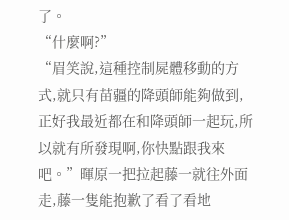了。
“什麼啊?”
“眉笑說,這種控制屍體移動的方式,就只有苗疆的降頭師能夠做到,正好我最近都在和降頭師一起玩,所以就有所發現啊,你快點跟我來吧。”暉原一把拉起藤一就往外面走,藤一隻能抱歉了看了看地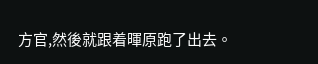方官,然後就跟着暉原跑了出去。